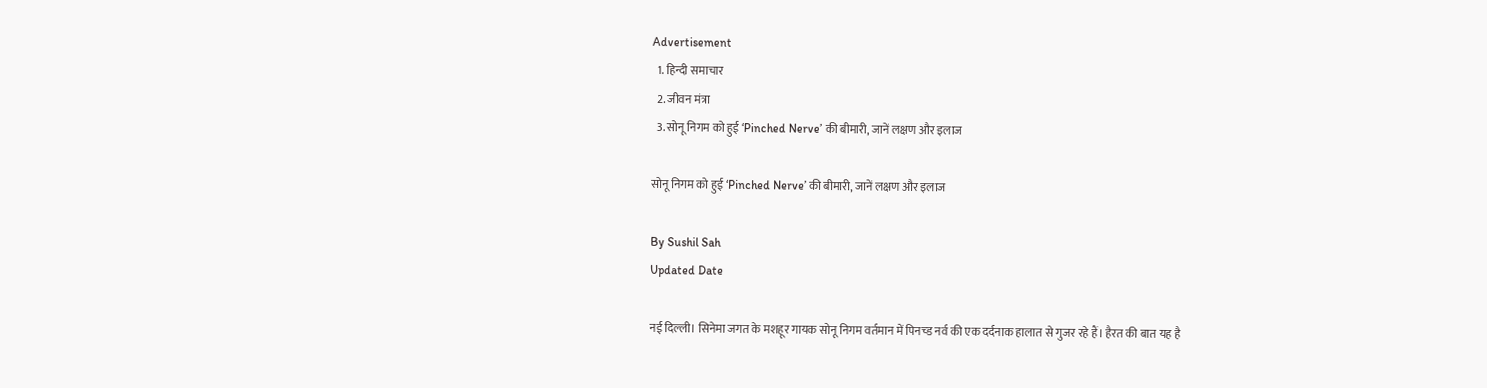Advertisement
  1. हिन्दी समाचार
  2. जीवन मंत्रा
  3. सोनू निगम को हुई ‘Pinched Nerve’ की बीमारी, जानें लक्षण और इलाज

सोनू निगम को हुई ‘Pinched Nerve’ की बीमारी, जानें लक्षण और इलाज

By Sushil Sah
Updated Date

नई दिल्ली। सिनेमा जगत के मशहूर गायक सोनू निगम वर्तमान में पिनच्ड नर्व की एक दर्दनाक हालात से गुजर रहे हैं। हैरत की बात यह है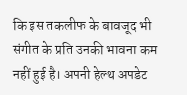कि इस तकलीफ के बावजूद भी संगीत के प्रति उनकी भावना कम नहीं हुई है। अपनी हेल्थ अपडेट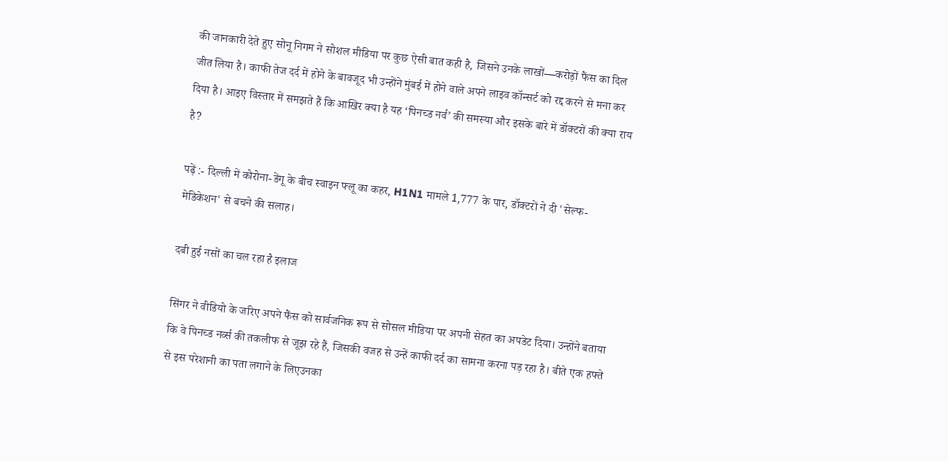की जानकारी देते हुए सोनू निगम ने सोशल मीडिया पर कुछ ऐसी बात कही है, जिसने उनके लाखों—करोड़ों फैंस का दिल जीत लिया है। काफी तेज दर्द में होने के बावजूद भी उन्होंने मुंबई में होने वाले अपने लाइव कॉन्सर्ट को रद्द करने से मना कर दिया है। आइए विस्तार में समझते हैं कि आखिर क्या है यह ‘पिनच्ड नर्व’ की समस्या और इसके बारे में डॉक्टरों की क्या राय है?

पढ़ें :- दिल्ली में कोरोना-डेंगू के बीच स्वाइन फ्लू का कहर, H1N1 मामले 1,777 के पार, डॉक्टरों ने दी 'सेल्फ-मेडिकेशन' से बचने की सलाह।

दबी हुई नसों का चल रहा है इलाज

सिंगर ने वीडियो के जरिए अपने फैंस को सार्वजनिक रूप से सोसल मीडिया पर अपनी सेहत का अपडेट दिया। उन्होंने बताया कि वे पिनच्ड नर्व्स की तकलीफ से जूझ रहे हैं, जिसकी वजह से उन्हें काफी दर्द का सामना करना पड़ रहा है। बीते एक हफ्ते से इस परेशानी का पता लगाने के लिएउनका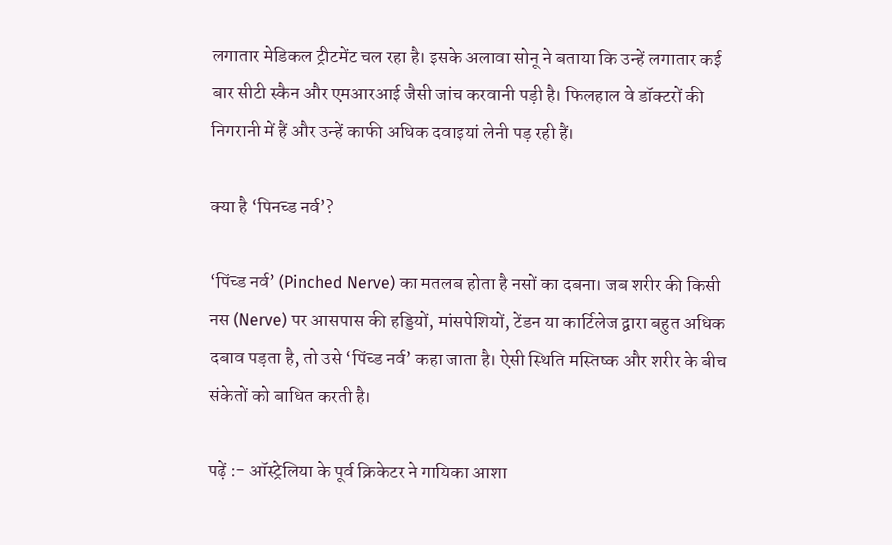लगातार मेडिकल ट्रीटमेंट चल रहा है। इसके अलावा सोनू ने बताया कि उन्हें लगातार कई बार सीटी स्कैन और एमआरआई जैसी जांच करवानी पड़ी है। फिलहाल वे डॉक्टरों की निगरानी में हैं और उन्हें काफी अधिक दवाइयां लेनी पड़ रही हैं।

क्या है ‘पिनच्ड नर्व’?

‘पिंच्ड नर्व’ (Pinched Nerve) का मतलब होता है नसों का दबना। जब शरीर की किसी नस (Nerve) पर आसपास की हड्डियों, मांसपेशियों, टेंडन या कार्टिलेज द्वारा बहुत अधिक दबाव पड़ता है, तो उसे ‘पिंच्ड नर्व’ कहा जाता है। ऐसी स्थिति मस्तिष्क और शरीर के बीच संकेतों को बाधित करती है।

पढ़ें :- ऑस्ट्रेलिया के पूर्व क्रिकेटर ने गायिका आशा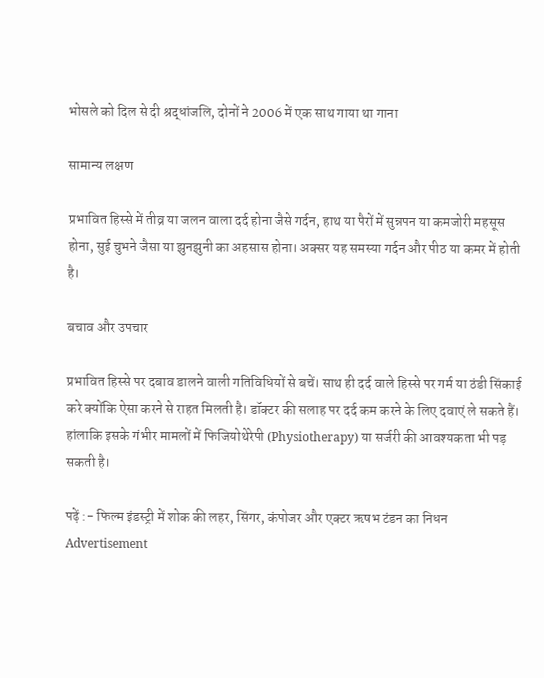भोसले को दिल से दी श्रद्धांजलि, दोनों ने 2006 में एक साथ गाया था गाना

सामान्य लक्षण

प्रभावित हिस्से में तीव्र या जलन वाला दर्द होना जैसे गर्दन, हाथ या पैरों में सुन्नपन या कमजोरी महसूस होना, सुई चुभने जैसा या झुनझुनी का अहसास होना। अक्सर यह समस्या गर्दन और पीठ या कमर में होती है।

बचाव और उपचार

प्रभावित हिस्से पर दबाव डालने वाली गतिविधियों से बचें। साथ ही दर्द वाले हिस्से पर गर्म या ठंडी सिंकाई करे क्योंकि ऐसा करने से राहत मिलती है। डॉक्टर की सलाह पर दर्द कम करने के लिए दवाएं ले सकते हैं। हांलाकि इसके गंभीर मामलों में फिजियोथेरेपी (Physiotherapy) या सर्जरी की आवश्यकता भी पड़ सकती है।

पढ़ें :- फिल्म इंडस्ट्री में शोक की लहर, सिंगर, कंपोजर और एक्टर ऋषभ टंडन का निधन
Advertisement